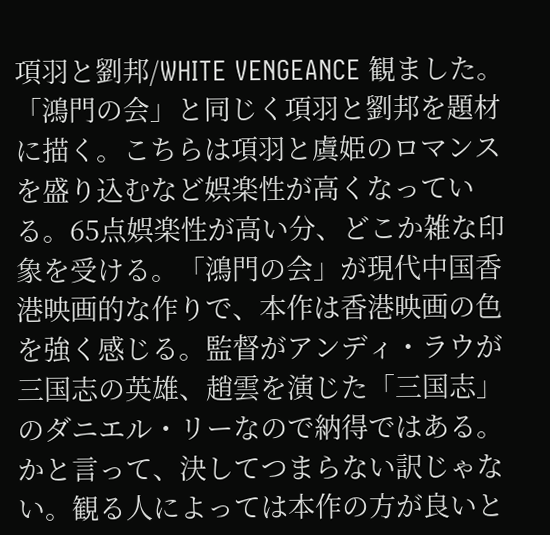項羽と劉邦/WHITE VENGEANCE 観ました。「鴻門の会」と同じく項羽と劉邦を題材に描く。こちらは項羽と虞姫のロマンスを盛り込むなど娯楽性が高くなっている。65点娯楽性が高い分、どこか雑な印象を受ける。「鴻門の会」が現代中国香港映画的な作りで、本作は香港映画の色を強く感じる。監督がアンディ・ラウが三国志の英雄、趙雲を演じた「三国志」のダニエル・リーなので納得ではある。かと言って、決してつまらない訳じゃない。観る人によっては本作の方が良いと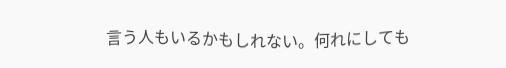言う人もいるかもしれない。何れにしても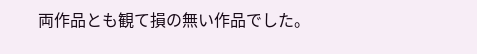両作品とも観て損の無い作品でした。